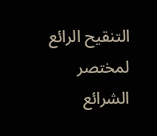التنقيح الرائع لمختصر الشرائع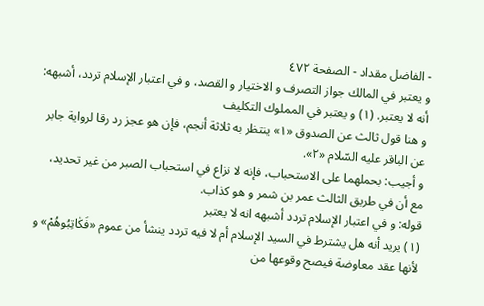- الفاضل مقداد - الصفحة ٤٧٢
و يعتبر في المالك جواز التصرف و الاختيار و القصد، و في اعتبار الإسلام تردد، أشبهه: أنه لا يعتبر. (١) و يعتبر في المملوك التكليف
و هنا قول ثالث عن الصدوق «١» ينتظر به ثلاثة أنجم، فإن هو عجز رد رقا لرواية جابر عن الباقر عليه السّلام «٢».
و أجيب: بحملهما على الاستحباب، فإنه لا نزاع في استحباب الصبر من غير تحديد، مع أن في طريق الثالث عمر بن شمر و هو كذاب.
قوله: و في اعتبار الإسلام تردد أشبهه انه لا يعتبر
(١) يريد أنه هل يشترط في السيد الإسلام أم لا فيه تردد ينشأ من عموم «فَكٰاتِبُوهُمْ» و لأنها عقد معاوضة فيصح وقوعها من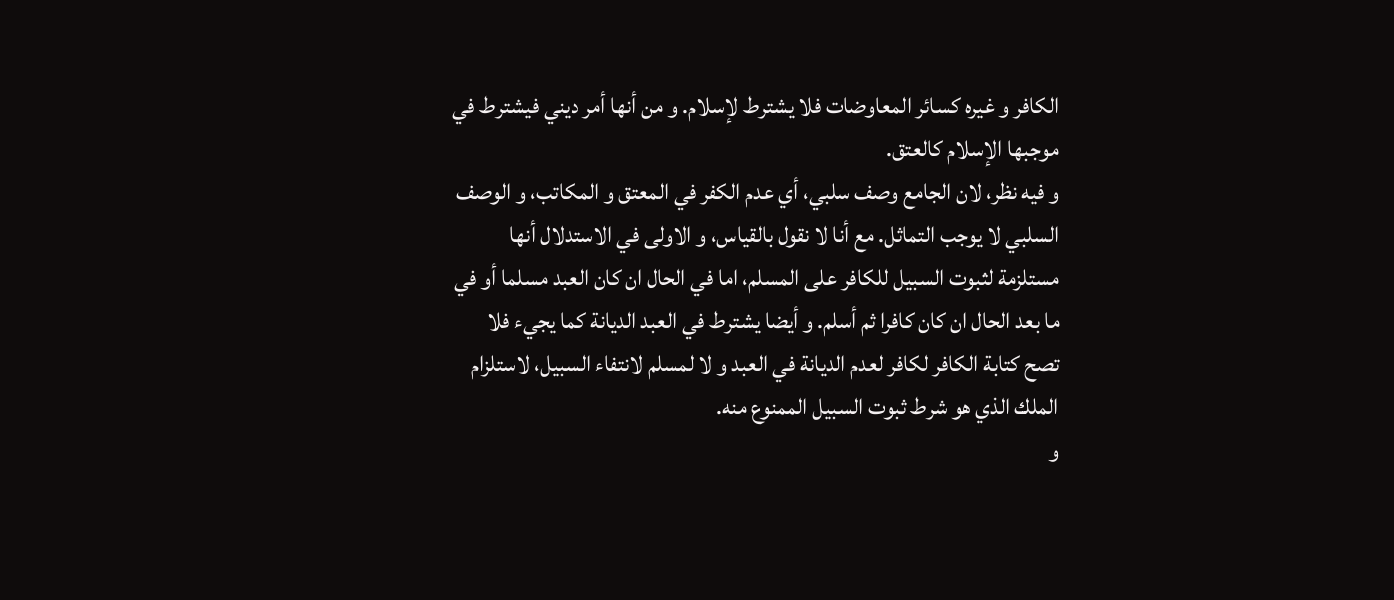الكافر و غيره كسائر المعاوضات فلا يشترط لإسلام. و من أنها أمر ديني فيشترط في موجبها الإسلام كالعتق.
و فيه نظر، لان الجامع وصف سلبي، أي عدم الكفر في المعتق و المكاتب، و الوصف السلبي لا يوجب التماثل. مع أنا لا نقول بالقياس، و الاولى في الاستدلال أنها مستلزمة لثبوت السبيل للكافر على المسلم، اما في الحال ان كان العبد مسلما أو في ما بعد الحال ان كان كافرا ثم أسلم. و أيضا يشترط في العبد الديانة كما يجيء فلا تصح كتابة الكافر لكافر لعدم الديانة في العبد و لا لمسلم لانتفاء السبيل، لاستلزام الملك الذي هو شرط ثبوت السبيل الممنوع منه.
و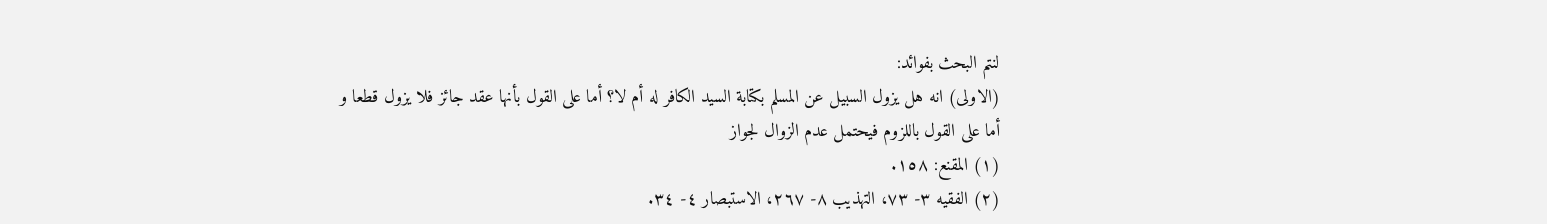لنتم البحث بفوائد:
(الاولى) انه هل يزول السبيل عن المسلم بكتابة السيد الكافر له أم لا؟ أما على القول بأنها عقد جائز فلا يزول قطعا و أما على القول باللزوم فيحتمل عدم الزوال لجواز
(١) المقنع: ١٥٨.
(٢) الفقيه ٣- ٧٣، التهذيب ٨- ٢٦٧، الاستبصار ٤- ٣٤.